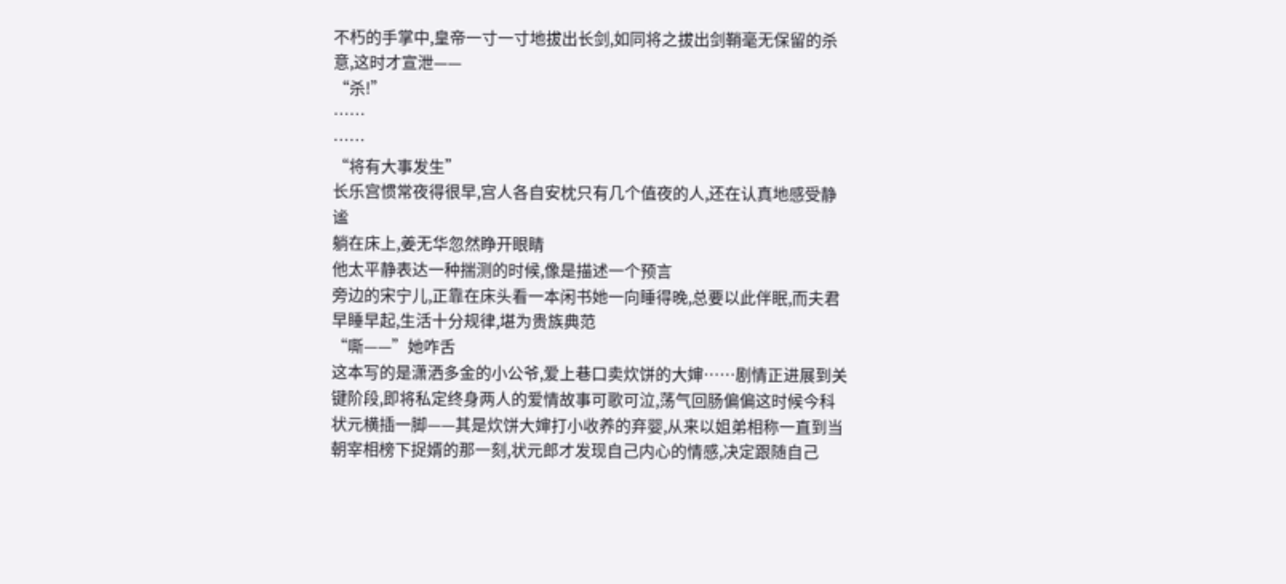不朽的手掌中,皇帝一寸一寸地拔出长剑,如同将之拔出剑鞘毫无保留的杀意,这时才宣泄——
“杀!”
……
……
“将有大事发生”
长乐宫惯常夜得很早,宫人各自安枕只有几个值夜的人,还在认真地感受静谧
躺在床上,姜无华忽然睁开眼睛
他太平静表达一种揣测的时候,像是描述一个预言
旁边的宋宁儿,正靠在床头看一本闲书她一向睡得晚,总要以此伴眠,而夫君早睡早起,生活十分规律,堪为贵族典范
“嘶——”她咋舌
这本写的是潇洒多金的小公爷,爱上巷口卖炊饼的大婶……剧情正进展到关键阶段,即将私定终身两人的爱情故事可歌可泣,荡气回肠偏偏这时候今科状元横插一脚——其是炊饼大婶打小收养的弃婴,从来以姐弟相称一直到当朝宰相榜下捉婿的那一刻,状元郎才发现自己内心的情感,决定跟随自己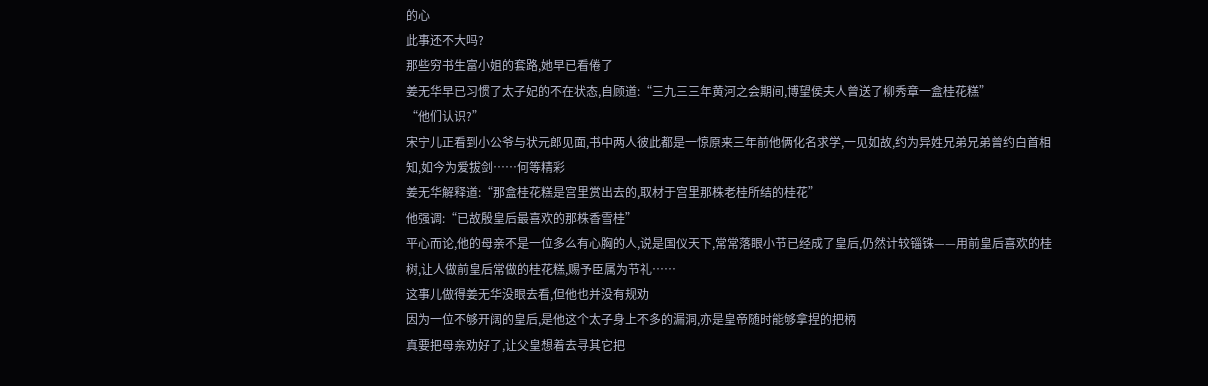的心
此事还不大吗?
那些穷书生富小姐的套路,她早已看倦了
姜无华早已习惯了太子妃的不在状态,自顾道:“三九三三年黄河之会期间,博望侯夫人曾送了柳秀章一盒桂花糕”
“他们认识?”
宋宁儿正看到小公爷与状元郎见面,书中两人彼此都是一惊原来三年前他俩化名求学,一见如故,约为异姓兄弟兄弟曾约白首相知,如今为爱拔剑……何等精彩
姜无华解释道:“那盒桂花糕是宫里赏出去的,取材于宫里那株老桂所结的桂花”
他强调:“已故殷皇后最喜欢的那株香雪桂”
平心而论,他的母亲不是一位多么有心胸的人,说是国仪天下,常常落眼小节已经成了皇后,仍然计较锱铢——用前皇后喜欢的桂树,让人做前皇后常做的桂花糕,赐予臣属为节礼……
这事儿做得姜无华没眼去看,但他也并没有规劝
因为一位不够开阔的皇后,是他这个太子身上不多的漏洞,亦是皇帝随时能够拿捏的把柄
真要把母亲劝好了,让父皇想着去寻其它把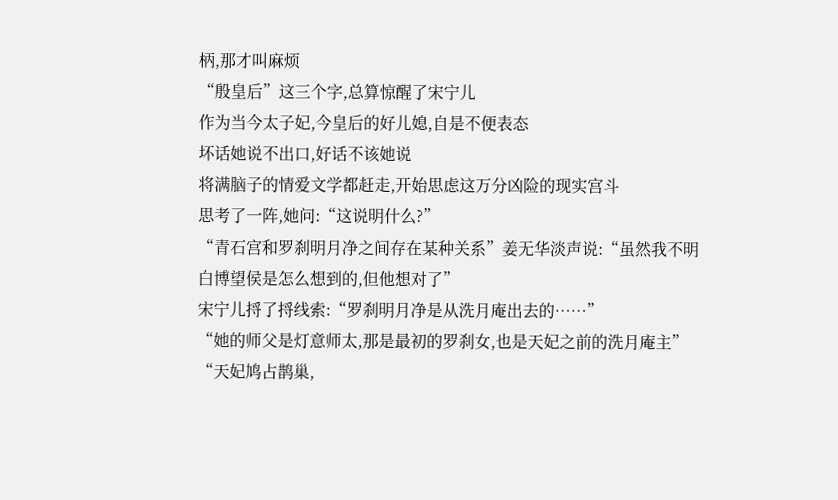柄,那才叫麻烦
“殷皇后”这三个字,总算惊醒了宋宁儿
作为当今太子妃,今皇后的好儿媳,自是不便表态
坏话她说不出口,好话不该她说
将满脑子的情爱文学都赶走,开始思虑这万分凶险的现实宫斗
思考了一阵,她问:“这说明什么?”
“青石宫和罗刹明月净之间存在某种关系”姜无华淡声说:“虽然我不明白博望侯是怎么想到的,但他想对了”
宋宁儿捋了捋线索:“罗刹明月净是从洗月庵出去的……”
“她的师父是灯意师太,那是最初的罗刹女,也是天妃之前的洗月庵主”
“天妃鸠占鹊巢,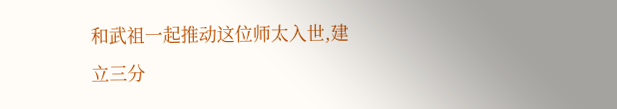和武祖一起推动这位师太入世,建立三分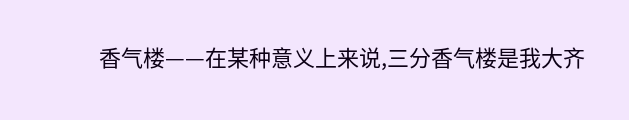香气楼——在某种意义上来说,三分香气楼是我大齐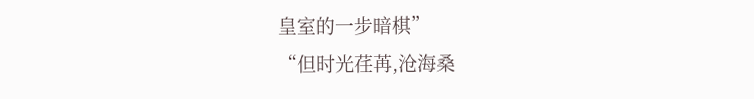皇室的一步暗棋”
“但时光荏苒,沧海桑